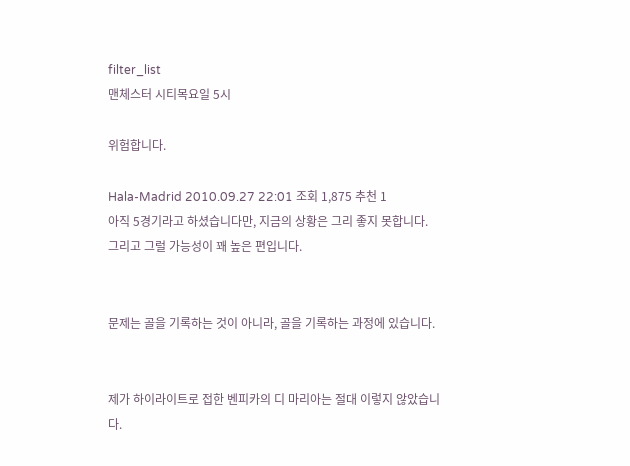filter_list
맨체스터 시티목요일 5시

위험합니다.

Hala-Madrid 2010.09.27 22:01 조회 1,875 추천 1
아직 5경기라고 하셨습니다만, 지금의 상황은 그리 좋지 못합니다. 그리고 그럴 가능성이 꽤 높은 편입니다.


문제는 골을 기록하는 것이 아니라, 골을 기록하는 과정에 있습니다.


제가 하이라이트로 접한 벤피카의 디 마리아는 절대 이렇지 않았습니다.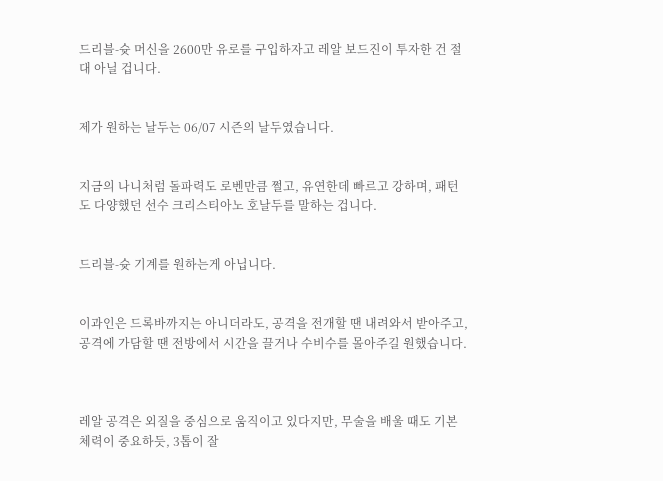드리블-슛 머신을 2600만 유로를 구입하자고 레알 보드진이 투자한 건 절대 아닐 겁니다.


제가 원하는 날두는 06/07 시즌의 날두였습니다.


지금의 나니처럼 돌파력도 로벤만큼 쩔고, 유연한데 빠르고 강하며, 패턴도 다양했던 선수 크리스티아노 호날두를 말하는 겁니다.


드리블-슛 기계를 원하는게 아닙니다.


이과인은 드록바까지는 아니더라도, 공격을 전개할 땐 내려와서 받아주고, 공격에 가담할 땐 전방에서 시간을 끌거나 수비수를 몰아주길 원했습니다.



레알 공격은 외질을 중심으로 움직이고 있다지만, 무술을 배울 때도 기본 체력이 중요하듯, 3톱이 잘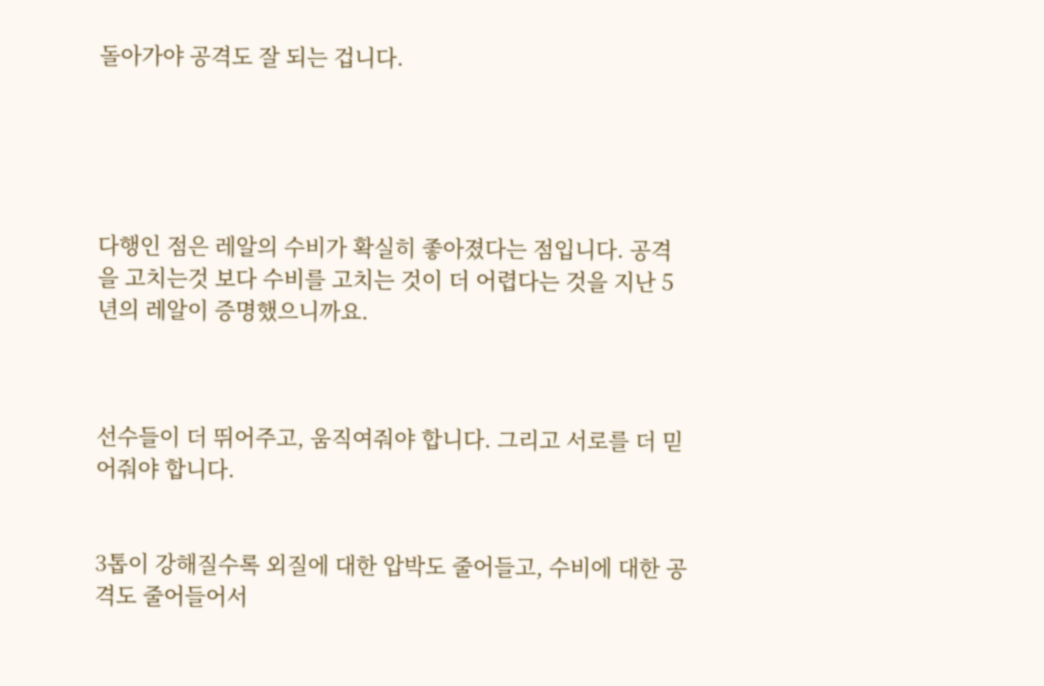돌아가야 공격도 잘 되는 겁니다.





다행인 점은 레알의 수비가 확실히 좋아졌다는 점입니다. 공격을 고치는것 보다 수비를 고치는 것이 더 어렵다는 것을 지난 5년의 레알이 증명했으니까요.



선수들이 더 뛰어주고, 움직여줘야 합니다. 그리고 서로를 더 믿어줘야 합니다.


3톱이 강해질수록 외질에 대한 압박도 줄어들고, 수비에 대한 공격도 줄어들어서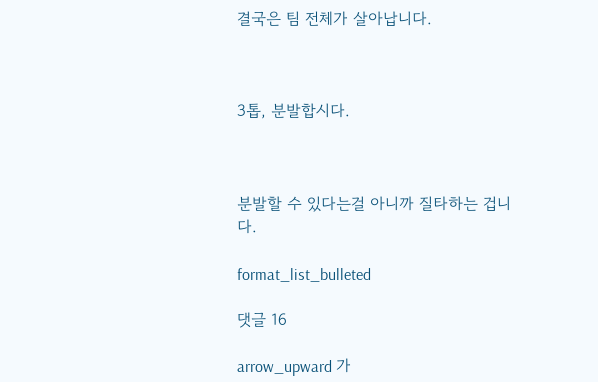결국은 팀 전체가 살아납니다.



3톱, 분발합시다.



분발할 수 있다는걸 아니까 질타하는 겁니다.

format_list_bulleted

댓글 16

arrow_upward 가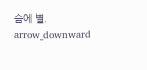슴에 별. arrow_downward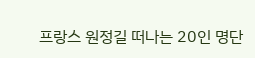프랑스 원정길 떠나는 20인 명단